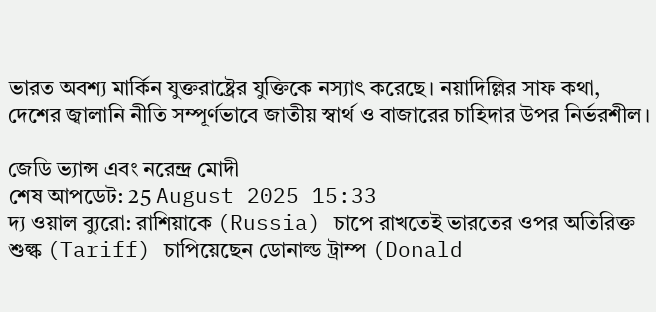ভারত অবশ্য মার্কিন যুক্তরাষ্ট্রের যুক্তিকে নস্যাৎ করেছে। নয়াদিল্লির সাফ কথা, দেশের জ্বালানি নীতি সম্পূর্ণভাবে জাতীয় স্বার্থ ও বাজারের চাহিদার উপর নির্ভরশীল।

জেডি ভ্যান্স এবং নরেন্দ্র মোদী
শেষ আপডেট: 25 August 2025 15:33
দ্য ওয়াল ব্যুরো: রাশিয়াকে (Russia) চাপে রাখতেই ভারতের ওপর অতিরিক্ত শুল্ক (Tariff) চাপিয়েছেন ডোনাল্ড ট্রাম্প (Donald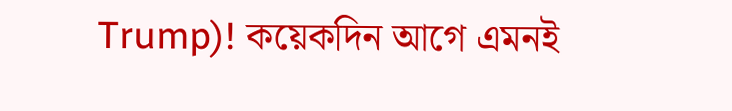Trump)! কয়েকদিন আগে এমনই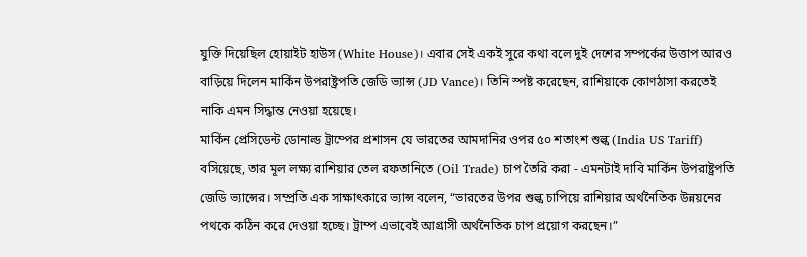যুক্তি দিয়েছিল হোয়াইট হাউস (White House)। এবার সেই একই সুরে কথা বলে দুই দেশের সম্পর্কের উত্তাপ আরও বাড়িয়ে দিলেন মার্কিন উপরাষ্ট্রপতি জেডি ভ্যান্স (JD Vance)। তিনি স্পষ্ট করেছেন, রাশিয়াকে কোণঠাসা করতেই নাকি এমন সিদ্ধান্ত নেওয়া হয়েছে।
মার্কিন প্রেসিডেন্ট ডোনাল্ড ট্রাম্পের প্রশাসন যে ভারতের আমদানির ওপর ৫০ শতাংশ শুল্ক (India US Tariff) বসিয়েছে, তার মূল লক্ষ্য রাশিয়ার তেল রফতানিতে (Oil Trade) চাপ তৈরি করা - এমনটাই দাবি মার্কিন উপরাষ্ট্রপতি জেডি ভ্যান্সের। সম্প্রতি এক সাক্ষাৎকারে ভ্যান্স বলেন, “ভারতের উপর শুল্ক চাপিয়ে রাশিয়ার অর্থনৈতিক উন্নয়নের পথকে কঠিন করে দেওয়া হচ্ছে। ট্রাম্প এভাবেই আগ্রাসী অর্থনৈতিক চাপ প্রয়োগ করছেন।”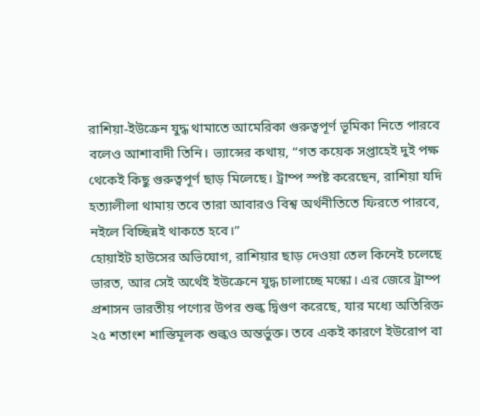রাশিয়া-ইউক্রেন যুদ্ধ থামাতে আমেরিকা গুরুত্বপূর্ণ ভূমিকা নিতে পারবে বলেও আশাবাদী তিনি। ভ্যান্সের কথায়, “গত কয়েক সপ্তাহেই দুই পক্ষ থেকেই কিছু গুরুত্বপূর্ণ ছাড় মিলেছে। ট্রাম্প স্পষ্ট করেছেন, রাশিয়া যদি হত্যালীলা থামায় তবে তারা আবারও বিশ্ব অর্থনীতিতে ফিরতে পারবে, নইলে বিচ্ছিন্নই থাকতে হবে।”
হোয়াইট হাউসের অভিযোগ, রাশিয়ার ছাড় দেওয়া তেল কিনেই চলেছে ভারত, আর সেই অর্থেই ইউক্রেনে যুদ্ধ চালাচ্ছে মস্কো। এর জেরে ট্রাম্প প্রশাসন ভারতীয় পণ্যের উপর শুল্ক দ্বিগুণ করেছে, যার মধ্যে অতিরিক্ত ২৫ শতাংশ শাস্তিমূলক শুল্কও অন্তর্ভুক্ত। তবে একই কারণে ইউরোপ বা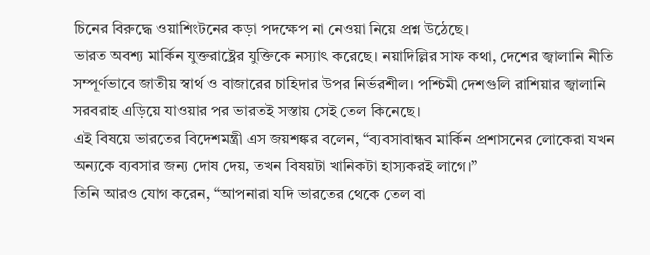চিনের বিরুদ্ধে ওয়াশিংটনের কড়া পদক্ষেপ না নেওয়া নিয়ে প্রশ্ন উঠেছে।
ভারত অবশ্য মার্কিন যুক্তরাষ্ট্রের যুক্তিকে নস্যাৎ করেছে। নয়াদিল্লির সাফ কথা, দেশের জ্বালানি নীতি সম্পূর্ণভাবে জাতীয় স্বার্থ ও বাজারের চাহিদার উপর নির্ভরশীল। পশ্চিমী দেশগুলি রাশিয়ার জ্বালানি সরবরাহ এড়িয়ে যাওয়ার পর ভারতই সস্তায় সেই তেল কিনেছে।
এই বিষয়ে ভারতের বিদেশমন্ত্রী এস জয়শঙ্কর বলেন, “ব্যবসাবান্ধব মার্কিন প্রশাসনের লোকেরা যখন অন্যকে ব্যবসার জন্য দোষ দেয়, তখন বিষয়টা খানিকটা হাস্যকরই লাগে।”
তিনি আরও যোগ করেন, “আপনারা যদি ভারতের থেকে তেল বা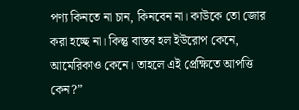পণ্য কিনতে না চান, কিনবেন না। কাউকে তো জোর করা হচ্ছে না। কিন্তু বাস্তব হল ইউরোপ কেনে, আমেরিকাও কেনে। তাহলে এই প্রেক্ষিতে আপত্তি কেন?”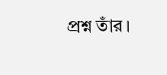প্রশ্ন তাঁর।